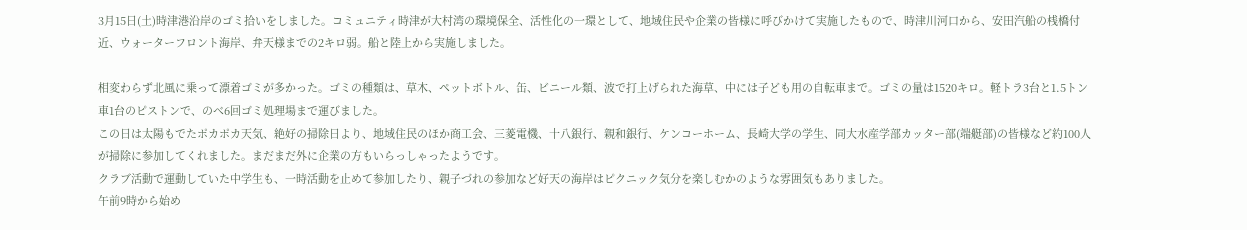3月15日(土)時津港沿岸のゴミ拾いをしました。コミュニティ時津が大村湾の環境保全、活性化の一環として、地域住民や企業の皆様に呼びかけて実施したもので、時津川河口から、安田汽船の桟橋付近、ウォーターフロント海岸、弁天様までの2キロ弱。船と陸上から実施しました。

相変わらず北風に乗って漂着ゴミが多かった。ゴミの種類は、草木、ペットボトル、缶、ビニール類、波で打上げられた海草、中には子ども用の自転車まで。ゴミの量は1520キロ。軽トラ3台と1.5トン車1台のピストンで、のべ6回ゴミ処理場まで運びました。
この日は太陽もでたポカポカ天気、絶好の掃除日より、地域住民のほか商工会、三菱電機、十八銀行、親和銀行、ケンコーホーム、長崎大学の学生、同大水産学部カッター部(端艇部)の皆様など約100人が掃除に参加してくれました。まだまだ外に企業の方もいらっしゃったようです。
クラブ活動で運動していた中学生も、一時活動を止めて参加したり、親子づれの参加など好天の海岸はピクニック気分を楽しむかのような雰囲気もありました。
午前9時から始め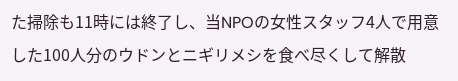た掃除も11時には終了し、当NPOの女性スタッフ4人で用意した100人分のウドンとニギリメシを食べ尽くして解散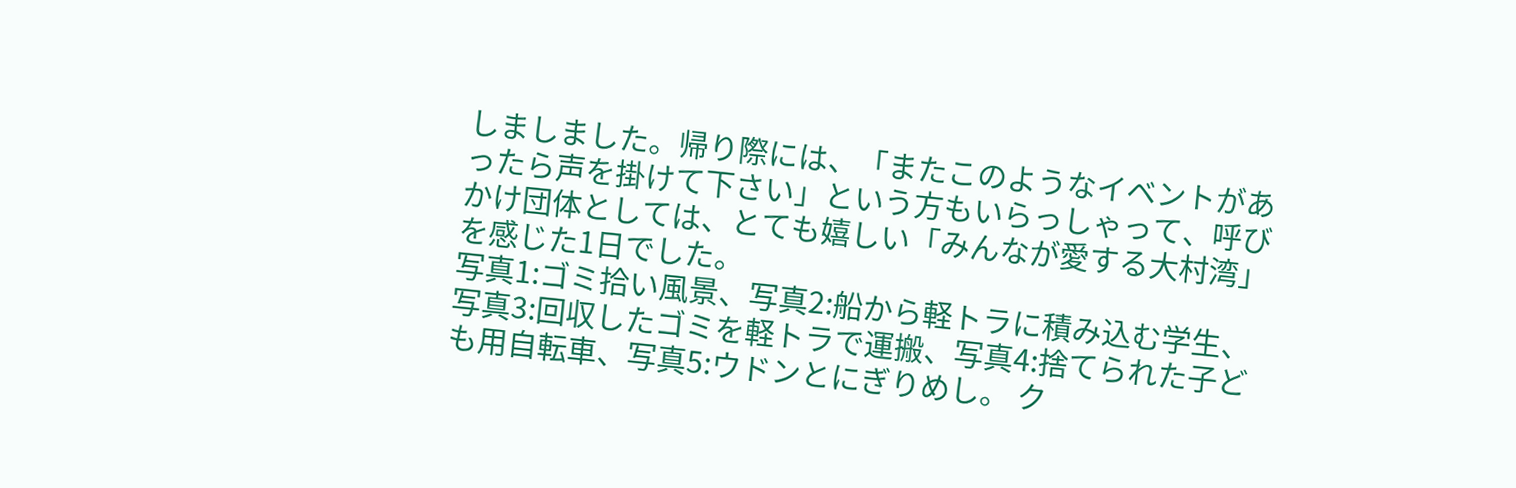しましました。帰り際には、「またこのようなイベントがあったら声を掛けて下さい」という方もいらっしゃって、呼びかけ団体としては、とても嬉しい「みんなが愛する大村湾」を感じた1日でした。
写真1:ゴミ拾い風景、写真2:船から軽トラに積み込む学生、写真3:回収したゴミを軽トラで運搬、写真4:捨てられた子ども用自転車、写真5:ウドンとにぎりめし。 ク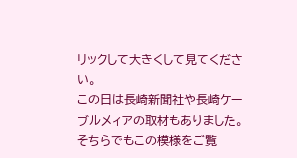リックして大きくして見てください。
この日は長崎新聞社や長崎ケーブルメィアの取材もありました。そちらでもこの模様をご覧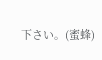下さい。(蜜蜂)